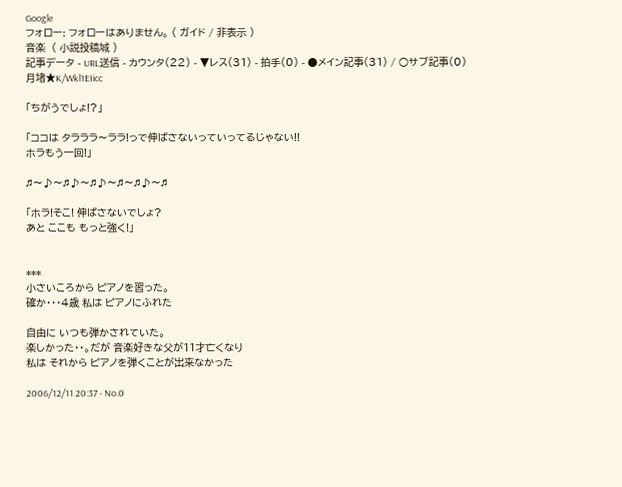Google
フォロー: フォローはありません。 ( ガイド / 非表示 )
音楽  ( 小説投稿城 )
記事データ - URL送信 - カウンタ(22) - ▼レス(31) - 拍手(0) - ●メイン記事(31) / ○サブ記事(0)
月堵★K/Wkl1EIicc

「ちがうでしょ!?」

「ココは タラララ〜ララ!っで伸ばさないっていってるじゃない!!
ホラもう一回!」

♬〜♪〜♬♪〜♬♪〜♬〜♬♪〜♬

「ホラ!そこ! 伸ばさないでしょ?
あと ここも もっと強く!」


***
小さいころから ピアノを習った。
確か・・・4歳 私は ピアノにふれた

自由に いつも弾かされていた。
楽しかった・・。だが 音楽好きな父が11才亡くなり
私は それから ピアノを弾くことが出来なかった

2006/12/11 20:37 - No.0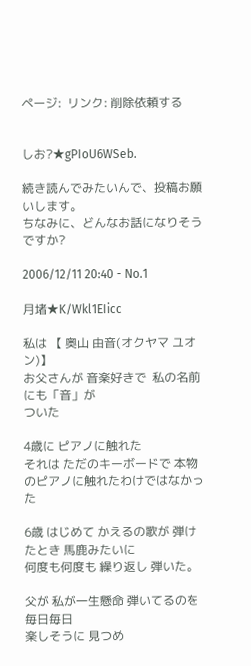ページ:  リンク: 削除依頼する


しお?★gPIoU6WSeb.

続き読んでみたいんで、投稿お願いします。
ちなみに、どんなお話になりそうですか?

2006/12/11 20:40 - No.1

月堵★K/Wkl1EIicc

私は 【 奥山 由音(オクヤマ ユオン)】
お父さんが 音楽好きで  私の名前にも「音」が
ついた

4歳に ピアノに触れた
それは ただのキーボードで 本物のピアノに触れたわけではなかった

6歳 はじめて かえるの歌が 弾けたとき 馬鹿みたいに
何度も何度も 繰り返し 弾いた。

父が 私が一生懸命 弾いてるのを毎日毎日
楽しそうに 見つめ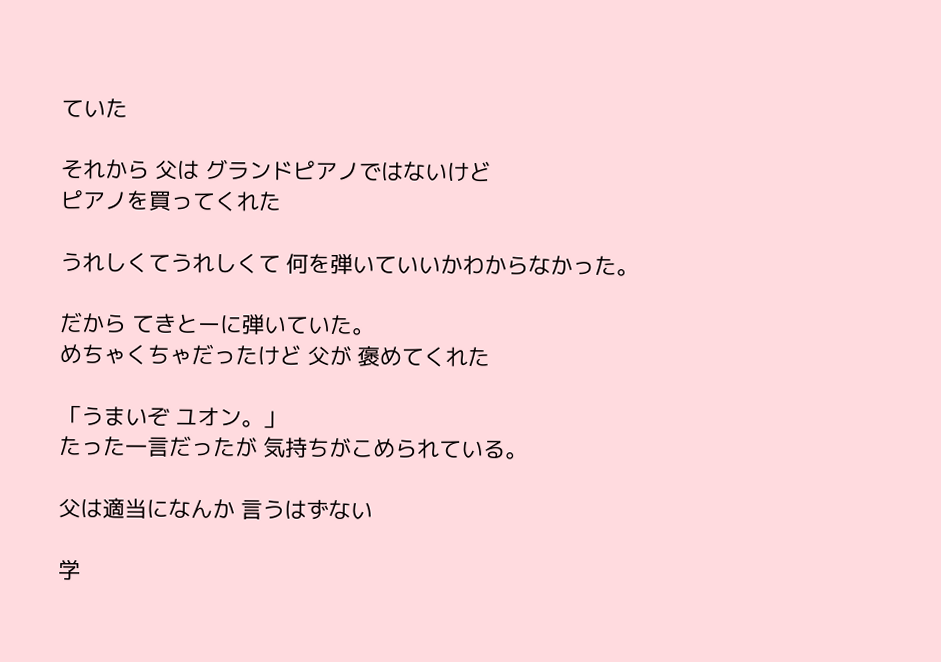ていた

それから 父は グランドピアノではないけど
ピアノを買ってくれた

うれしくてうれしくて 何を弾いていいかわからなかった。

だから てきとーに弾いていた。
めちゃくちゃだったけど 父が 褒めてくれた

「うまいぞ ユオン。」
たった一言だったが 気持ちがこめられている。

父は適当になんか 言うはずない

学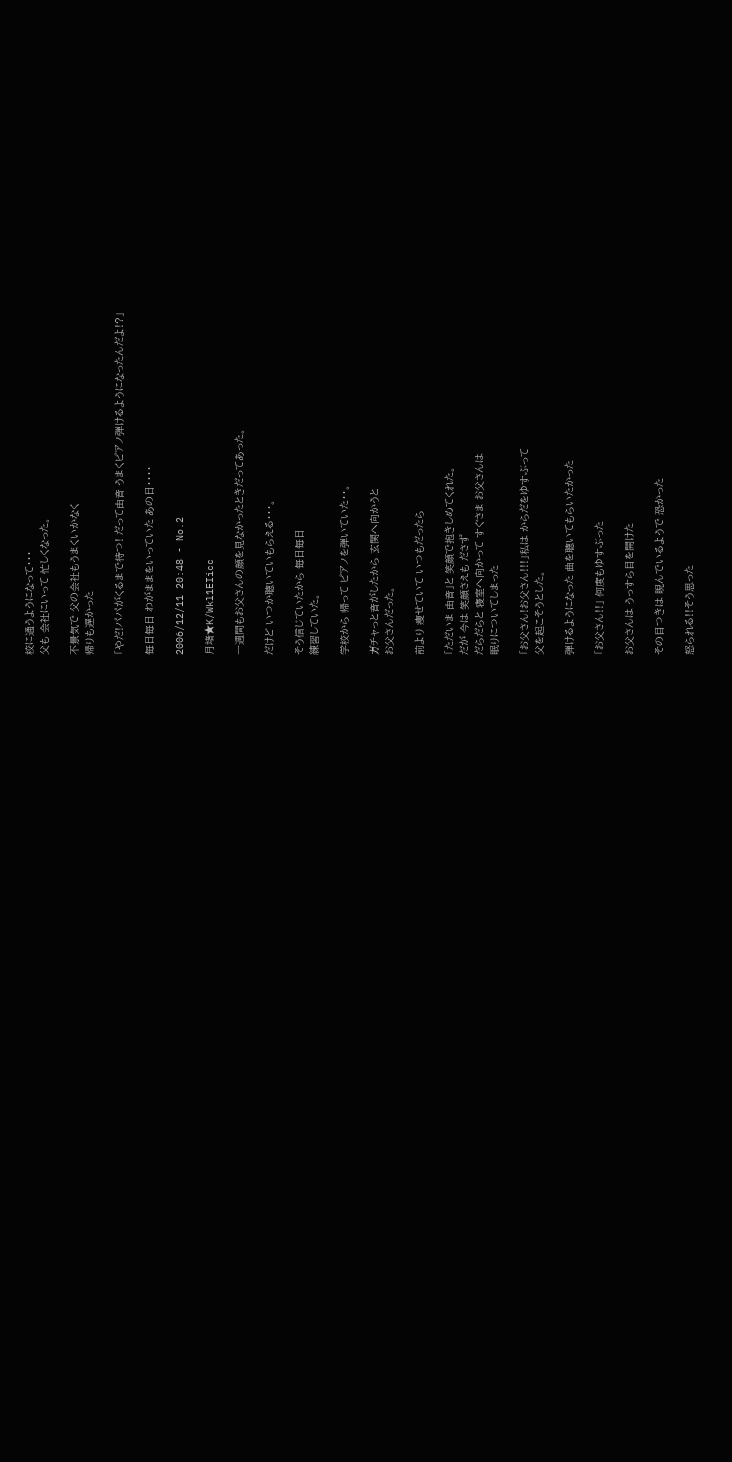校に通うようになって・・・
父も 会社にいって 忙しくなった。

不景気で 父の会社もうまくいかなく
帰りも遅かった

「やだ!パパがくるまで待つ! だって由音 うまくピアノ弾けるようになったんだよ!?」

毎日毎日 わがままをいっていた あの日・・・・

2006/12/11 20:48 - No.2

月堵★K/Wkl1EIicc

一週間もお父さんの顔を見なかったときだってあった。

だけど いつか聴いていもらえる・・・。

そう信じていたから 毎日毎日
練習していた。

学校から 帰って ピアノを弾いていた・・。

ガチャっと音がしたから 玄関へ向かうと
お父さんだった。

前より 痩せていて いつもだったら

「ただいま 由音」と 笑顔で抱きしめてくれた。
だが 今は 笑顔さえも ださず
だらだらと 寝室へ向かって すぐさま お父さんは
眠りについてしまった

「お父さん!お父さん!!!」私は からだをゆすぶって
父を起こそうとした。

弾けるようになった 曲を聴いてもらいたかった

「お父さん!!」 何度もゆすぶった

お父さんは うっすら目を開けた

その目つきは 睨んでいるようで 恐かった

怒られる!!そう思った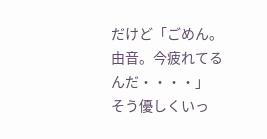だけど「ごめん。由音。今疲れてるんだ・・・・」
そう優しくいっ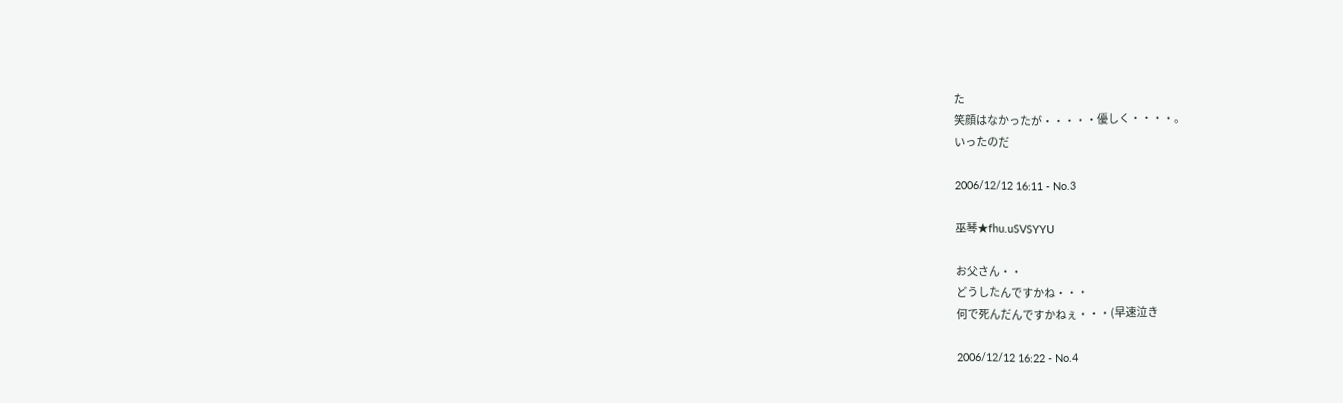た
笑顔はなかったが・・・・・優しく・・・・。
いったのだ

2006/12/12 16:11 - No.3

巫琴★fhu.uSVSYYU

お父さん・・
どうしたんですかね・・・
何で死んだんですかねぇ・・・(早速泣き

2006/12/12 16:22 - No.4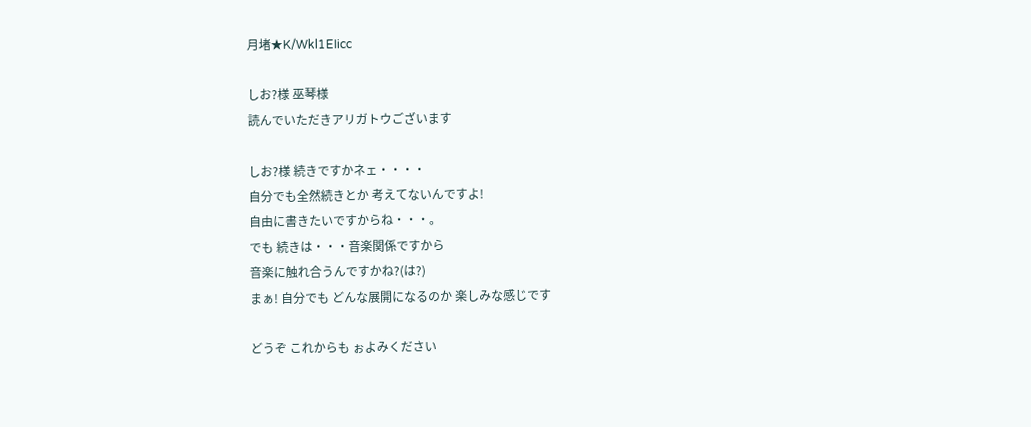月堵★K/Wkl1EIicc

しお?様 巫琴様
読んでいただきアリガトウございます

しお?様 続きですかネェ・・・・
自分でも全然続きとか 考えてないんですよ!
自由に書きたいですからね・・・。
でも 続きは・・・音楽関係ですから
音楽に触れ合うんですかね?(は?)
まぁ! 自分でも どんな展開になるのか 楽しみな感じです

どうぞ これからも ぉよみください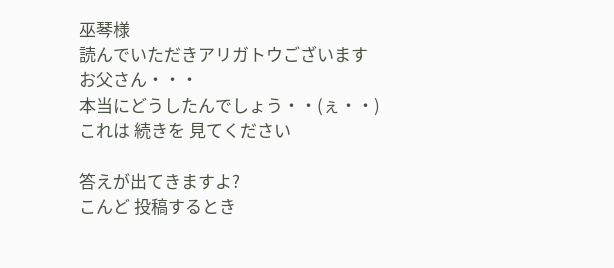巫琴様
読んでいただきアリガトウございます
お父さん・・・
本当にどうしたんでしょう・・(ぇ・・)
これは 続きを 見てください

答えが出てきますよ?
こんど 投稿するとき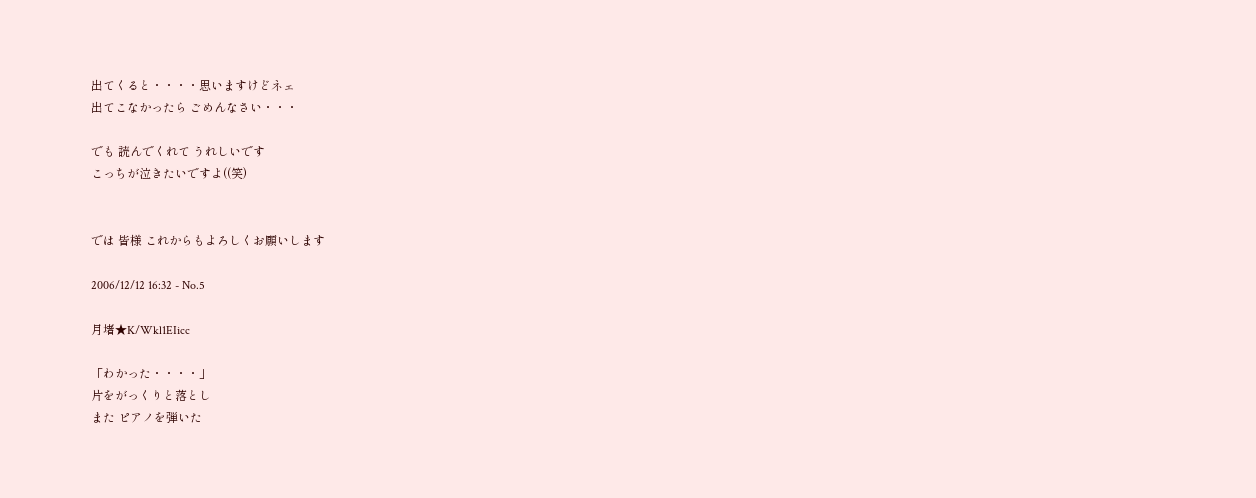出てくると・・・・思いますけどネェ
出てこなかったら ごめんなさい・・・

でも 読んでくれて うれしいです
こっちが泣きたいですよ((笑)


では 皆様 これからもよろしくお願いします

2006/12/12 16:32 - No.5

月堵★K/Wkl1EIicc

「わかった・・・・」
片をがっくりと落とし
また ピアノを弾いた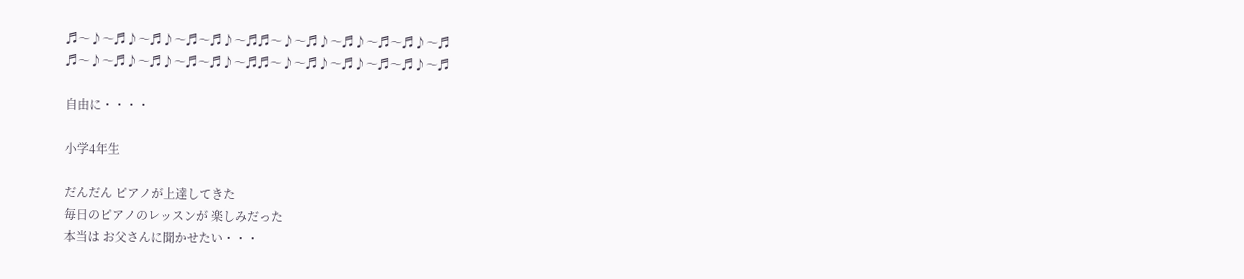♬〜♪〜♬♪〜♬♪〜♬〜♬♪〜♬♬〜♪〜♬♪〜♬♪〜♬〜♬♪〜♬
♬〜♪〜♬♪〜♬♪〜♬〜♬♪〜♬♬〜♪〜♬♪〜♬♪〜♬〜♬♪〜♬

自由に・・・・

小学4年生

だんだん ピアノが上達してきた
毎日のピアノのレッスンが 楽しみだった
本当は お父さんに聞かせたい・・・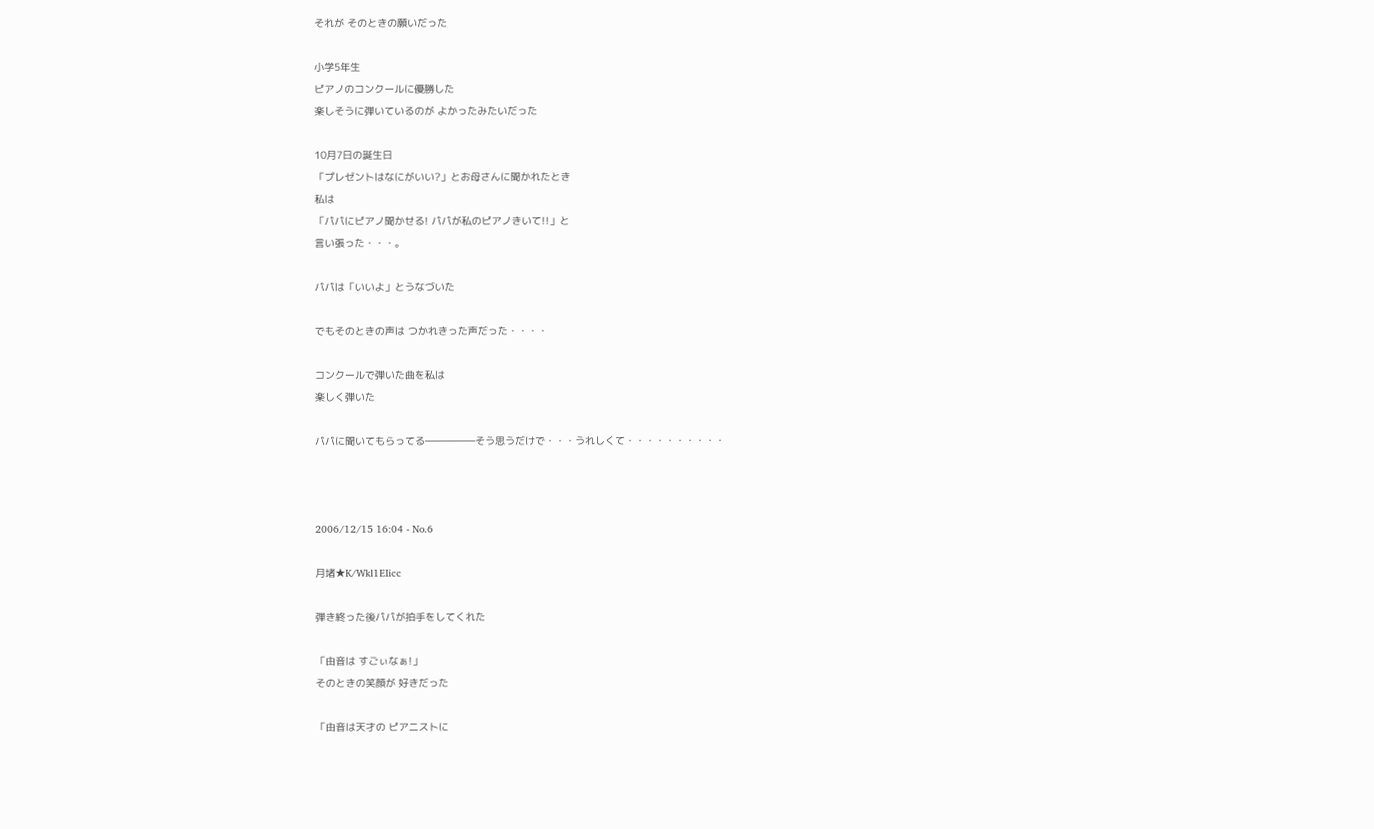それが そのときの願いだった

小学5年生
ピアノのコンクールに優勝した
楽しそうに弾いているのが よかったみたいだった

10月7日の誕生日
「プレゼントはなにがいい?」とお母さんに聞かれたとき
私は
「パパにピアノ聞かせる! パパが私のピアノきいて!!」と
言い張った・・・。

パパは「いいよ」とうなづいた

でもそのときの声は つかれきった声だった・・・・

コンクールで弾いた曲を私は
楽しく弾いた

パパに聞いてもらってる―――――そう思うだけで・・・うれしくて・・・・・・・・・・



2006/12/15 16:04 - No.6

月堵★K/Wkl1EIicc

弾き終った後パパが拍手をしてくれた

「由音は すごぃなぁ!」
そのときの笑顔が 好きだった

「由音は天才の ピアニストに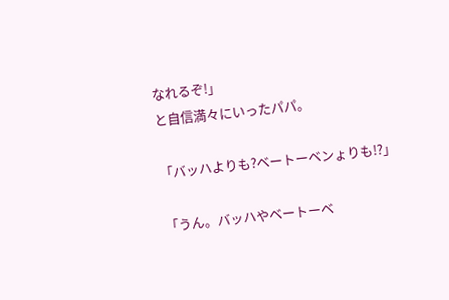なれるぞ!」
と自信満々にいったパパ。

「バッハよりも?ベートーベンょりも!?」

「うん。バッハやベートーベ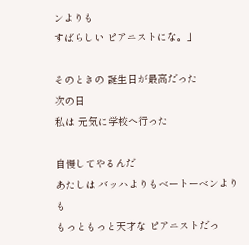ンよりも
すばらしい ピアニストにな。」

そのときの 誕生日が最高だった
次の日
私は 元気に学校へ行った

自慢してやるんだ
あたしは バッハよりもベートーベンよりも
もっともっと天才な ピアニストだっ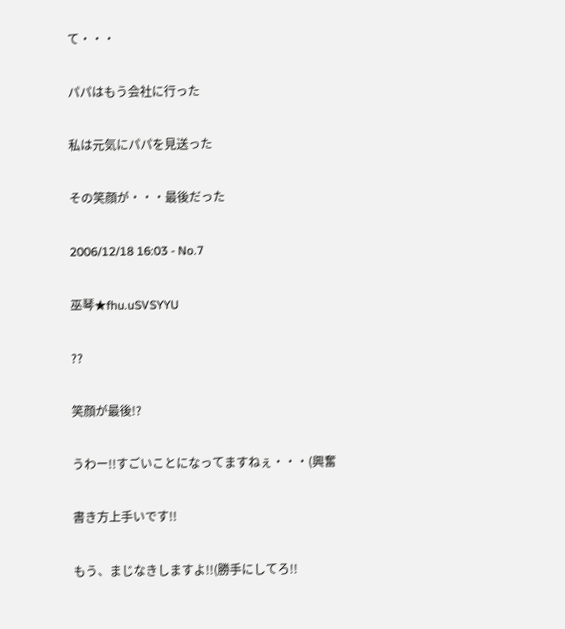て・・・

パパはもう会社に行った

私は元気にパパを見送った

その笑顔が・・・最後だった

2006/12/18 16:03 - No.7

巫琴★fhu.uSVSYYU

??

笑顔が最後!?

うわー!!すごいことになってますねぇ・・・(興奮

書き方上手いです!!

もう、まじなきしますよ!!(勝手にしてろ!!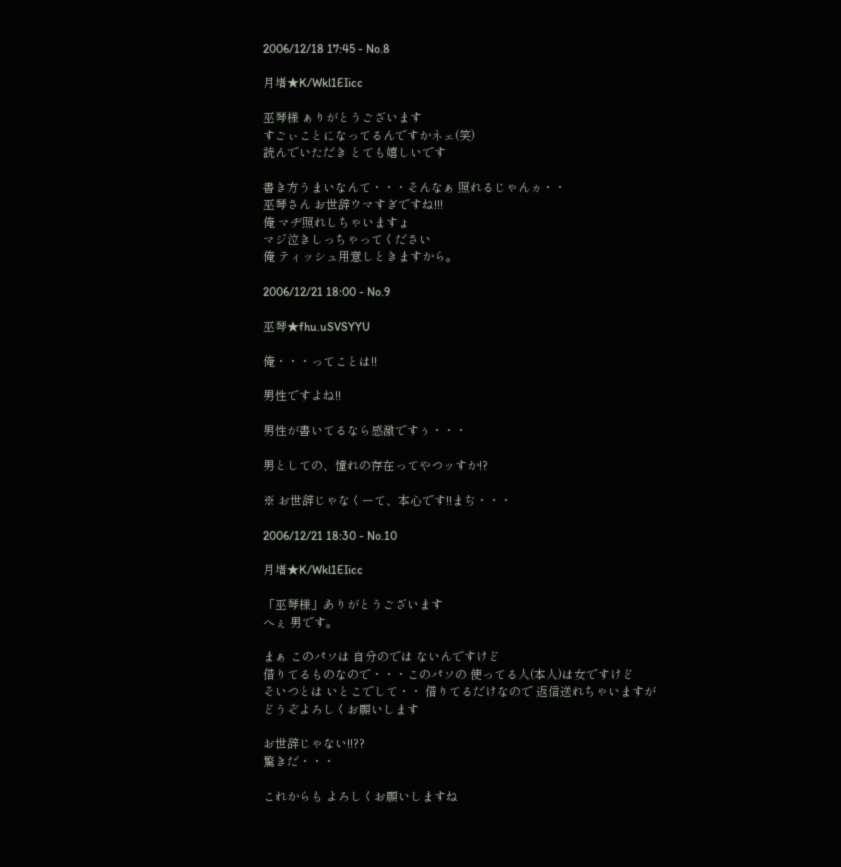2006/12/18 17:45 - No.8

月堵★K/Wkl1EIicc

巫琴様 ぁりがとうございます
すごぃことになってるんですかネェ(笑)
読んでいただき とても嬉しいです

書き方うまいなんて・・・そんなぁ 照れるじゃんヵ・・
巫琴さん お世辞ウマすぎですね!!!
俺 マヂ照れしちゃいますょ
マジ泣きしっちゃってください
俺 ティッシュ用意しときますから。

2006/12/21 18:00 - No.9

巫琴★fhu.uSVSYYU

俺・・・ってことは!!

男性ですよね!!

男性が書いてるなら感激ですぅ・・・

男としての、憧れの存在ってやつッすか!?

※ お世辞じゃなくーて、本心です!!まぢ・・・

2006/12/21 18:30 - No.10

月堵★K/Wkl1EIicc

「巫琴様」ありがとうございます
へぇ 男です。

まぁ このパソは 自分のでは ないんですけど
借りてるものなので・・・このパソの 使ってる人(本人)は女ですけど
そいつとは いとこでして・・ 借りてるだけなので 返信送れちゃいますが
どうぞよろしくお願いします

お世辞じゃない!!??
驚きだ・・・

これからも よろしくお願いしますね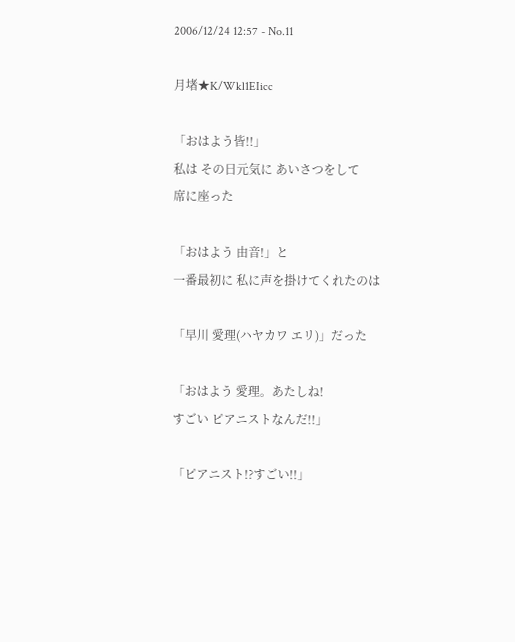2006/12/24 12:57 - No.11

月堵★K/Wkl1EIicc

「おはよう皆!!」
私は その日元気に あいさつをして
席に座った

「おはよう 由音!」と
一番最初に 私に声を掛けてくれたのは

「早川 愛理(ハヤカワ エリ)」だった

「おはよう 愛理。あたしね!
すごい ピアニストなんだ!!」

「ピアニスト!?すごい!!」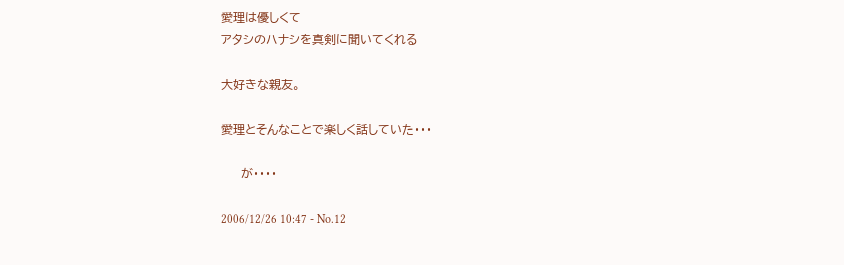愛理は優しくて
アタシのハナシを真剣に聞いてくれる

大好きな親友。

愛理とそんなことで楽しく話していた・・・

     が・・・・

2006/12/26 10:47 - No.12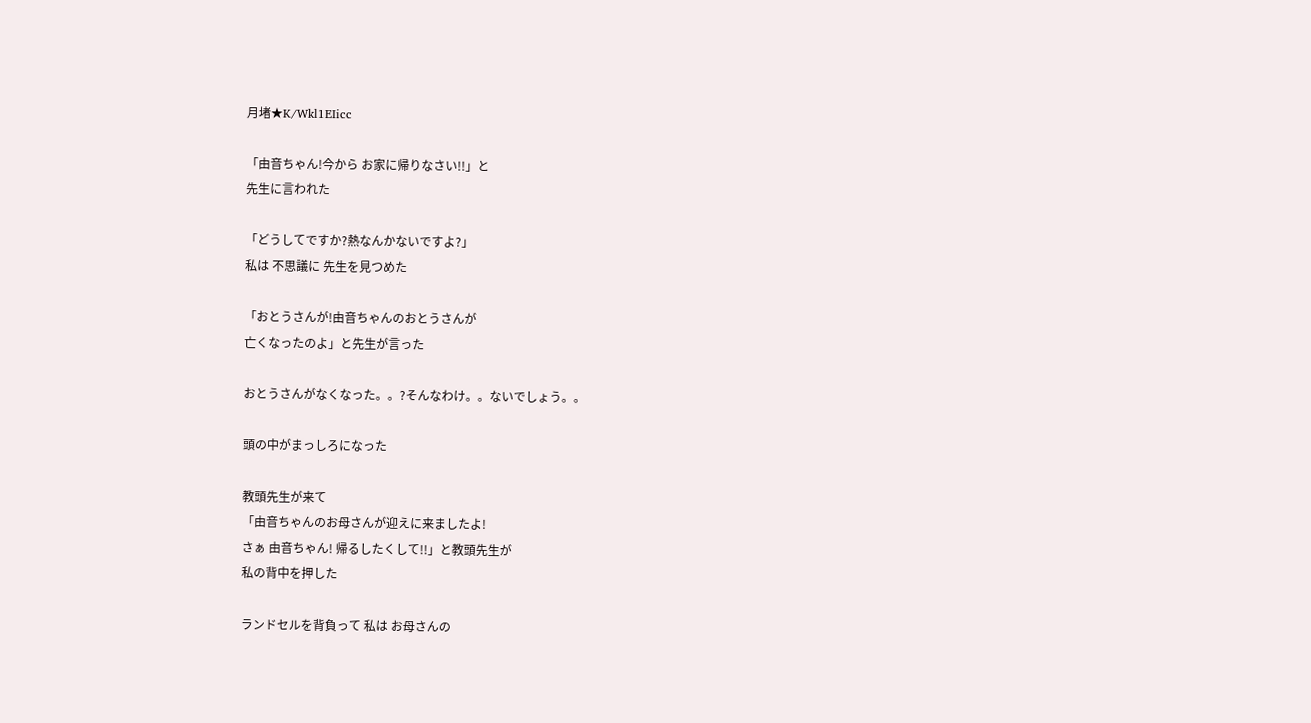月堵★K/Wkl1EIicc

「由音ちゃん!今から お家に帰りなさい!!」と
先生に言われた

「どうしてですか?熱なんかないですよ?」
私は 不思議に 先生を見つめた

「おとうさんが!由音ちゃんのおとうさんが
亡くなったのよ」と先生が言った

おとうさんがなくなった。。?そんなわけ。。ないでしょう。。

頭の中がまっしろになった

教頭先生が来て
「由音ちゃんのお母さんが迎えに来ましたよ!
さぁ 由音ちゃん! 帰るしたくして!!」と教頭先生が
私の背中を押した

ランドセルを背負って 私は お母さんの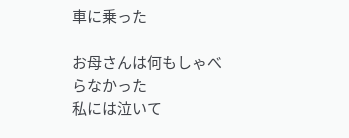車に乗った

お母さんは何もしゃべらなかった
私には泣いて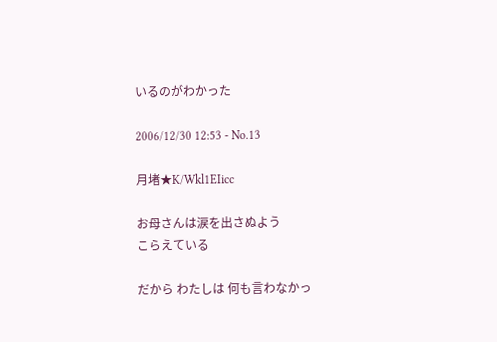いるのがわかった

2006/12/30 12:53 - No.13

月堵★K/Wkl1EIicc

お母さんは涙を出さぬよう
こらえている

だから わたしは 何も言わなかっ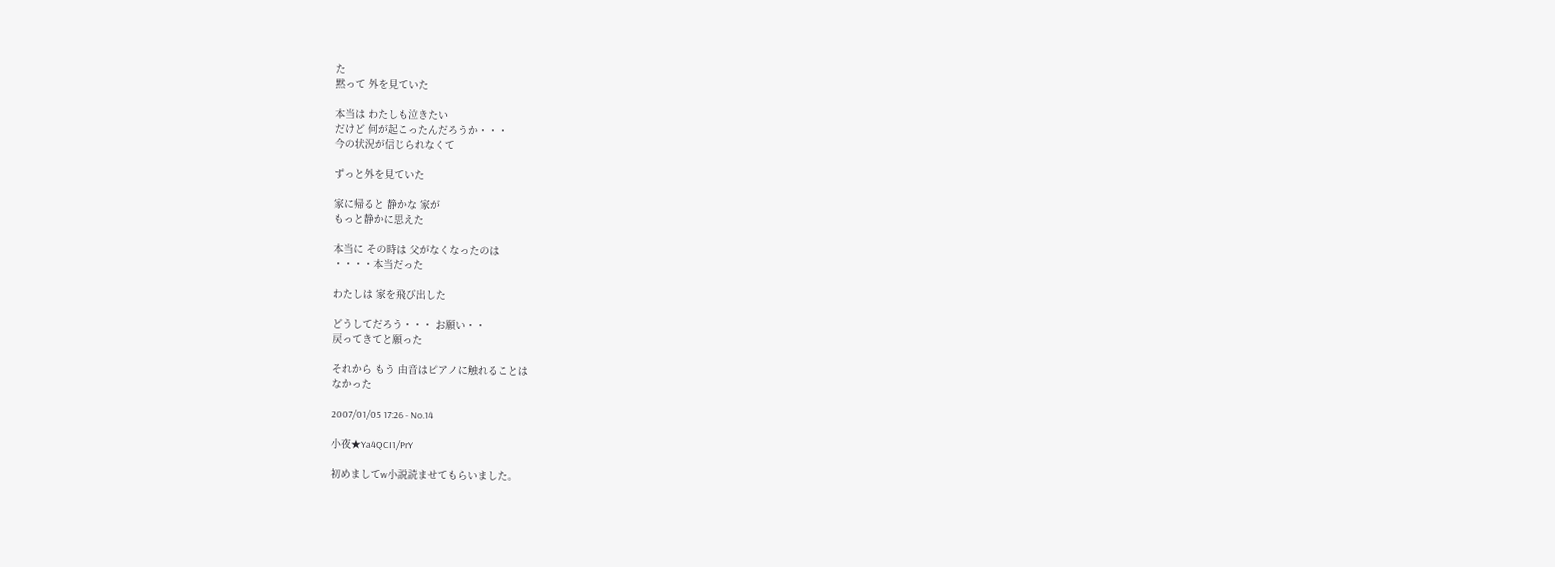た
黙って 外を見ていた

本当は わたしも泣きたい
だけど 何が起こったんだろうか・・・
今の状況が信じられなくて

ずっと外を見ていた

家に帰ると 静かな 家が
もっと静かに思えた

本当に その時は 父がなくなったのは
・・・・本当だった

わたしは 家を飛び出した

どうしてだろう・・・ お願い・・
戻ってきてと願った

それから もう 由音はピアノに触れることは
なかった

2007/01/05 17:26 - No.14

小夜★Ya4QCI1/PrY

初めましてw小説読ませてもらいました。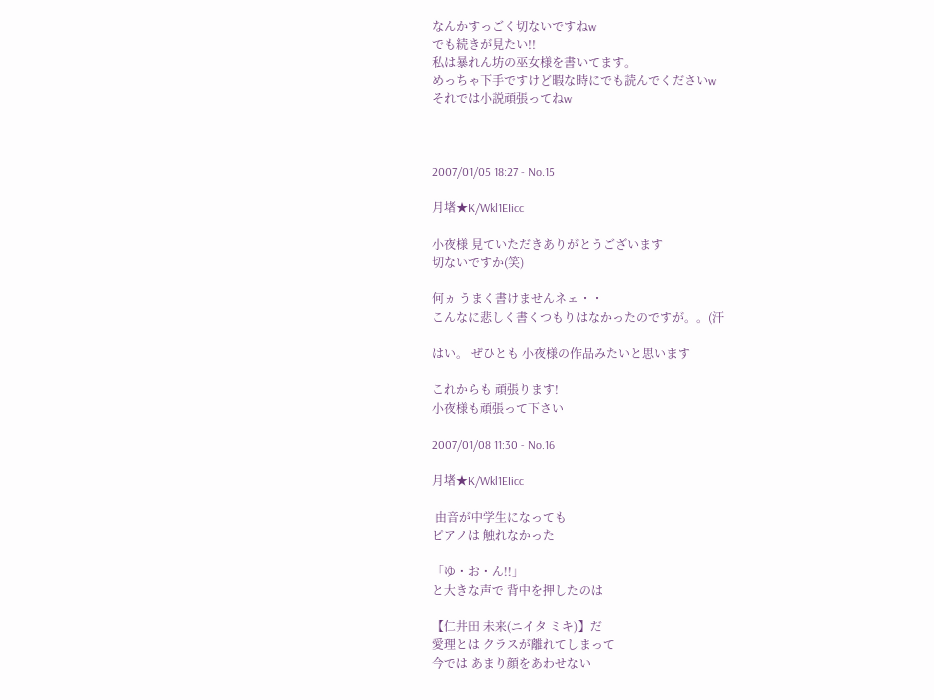なんかすっごく切ないですねw
でも続きが見たい!!
私は暴れん坊の巫女様を書いてます。
めっちゃ下手ですけど暇な時にでも読んでくださいw
それでは小説頑張ってねw



2007/01/05 18:27 - No.15

月堵★K/Wkl1EIicc

小夜様 見ていただきありがとうございます
切ないですか(笑)

何ヵ うまく書けませんネェ・・
こんなに悲しく書くつもりはなかったのですが。。(汗

はい。 ぜひとも 小夜様の作品みたいと思います

これからも 頑張ります!
小夜様も頑張って下さい

2007/01/08 11:30 - No.16

月堵★K/Wkl1EIicc

 由音が中学生になっても
ピアノは 触れなかった

「ゆ・お・ん!!」
と大きな声で 背中を押したのは

【仁井田 未来(ニイタ ミキ)】だ
愛理とは クラスが離れてしまって
今では あまり顔をあわせない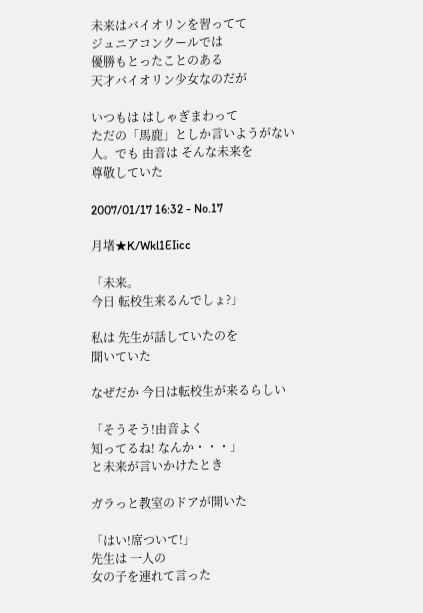未来はバイオリンを習ってて
ジュニアコンクールでは
優勝もとったことのある
天才バイオリン少女なのだが

いつもは はしゃぎまわって
ただの「馬鹿」としか言いようがない
人。でも 由音は そんな未来を
尊敬していた

2007/01/17 16:32 - No.17

月堵★K/Wkl1EIicc

「未来。
今日 転校生来るんでしょ?」

私は 先生が話していたのを
聞いていた

なぜだか 今日は転校生が来るらしい

「そうそう!由音よく
知ってるね! なんか・・・」
と未来が言いかけたとき

ガラっと教室のドアが開いた

「はい!席ついて!」
先生は 一人の
女の子を連れて言った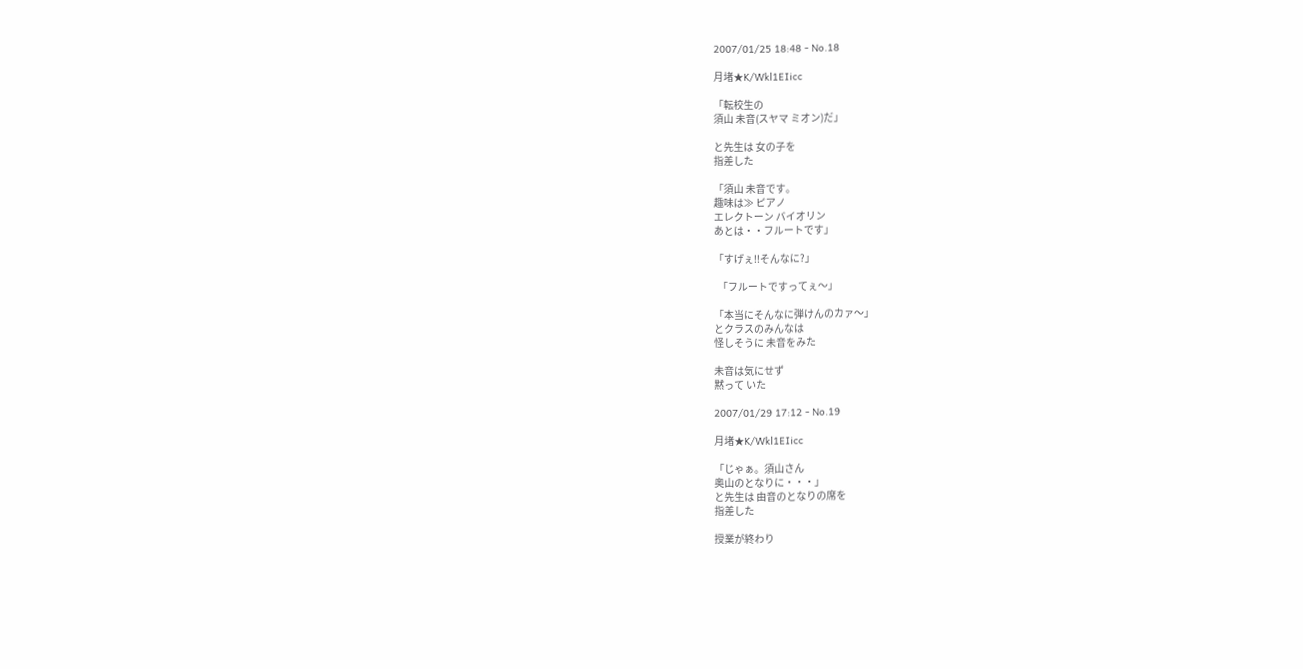2007/01/25 18:48 - No.18

月堵★K/Wkl1EIicc

「転校生の
須山 未音(スヤマ ミオン)だ」

と先生は 女の子を
指差した

「須山 未音です。
趣味は≫ ピアノ
エレクトーン バイオリン
あとは・・フルートです」

「すげぇ!!そんなに?」

  「フルートですってぇ〜」

「本当にそんなに弾けんのカァ〜」
とクラスのみんなは
怪しそうに 未音をみた

未音は気にせず
黙って いた

2007/01/29 17:12 - No.19

月堵★K/Wkl1EIicc

「じゃぁ。須山さん
奥山のとなりに・・・」
と先生は 由音のとなりの席を
指差した

授業が終わり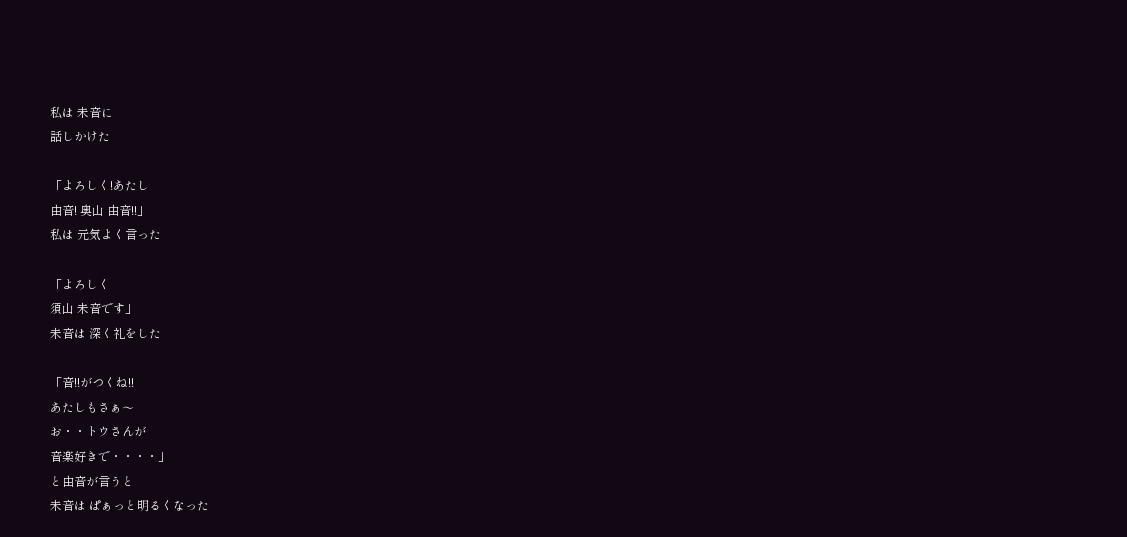私は 未音に
話しかけた

「よろしく!あたし
由音! 奥山 由音!!」
私は 元気よく言った

「よろしく
須山 未音です」
未音は 深く礼をした

「音!!がつくね!!
あたしもさぁ〜
お・・トウさんが
音楽好きで・・・・」
と由音が言うと
未音は ぱぁっと明るくなった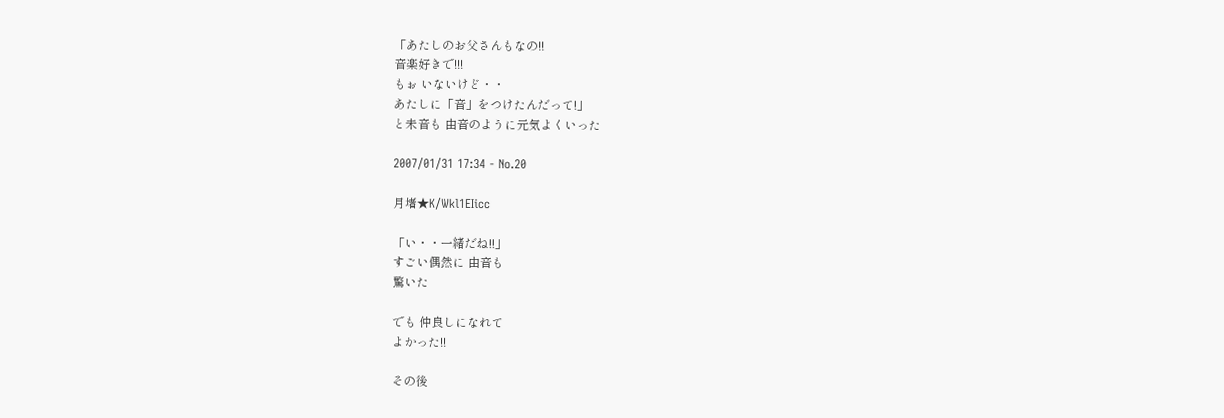「あたしのお父さんもなの!!
音楽好きで!!!
もぉ いないけど・・
あたしに「音」をつけたんだって!」
と未音も 由音のように元気よくいった

2007/01/31 17:34 - No.20

月堵★K/Wkl1EIicc

「い・・一緒だね!!」
すごい偶然に 由音も
驚いた

でも 仲良しになれて
よかった!!

その後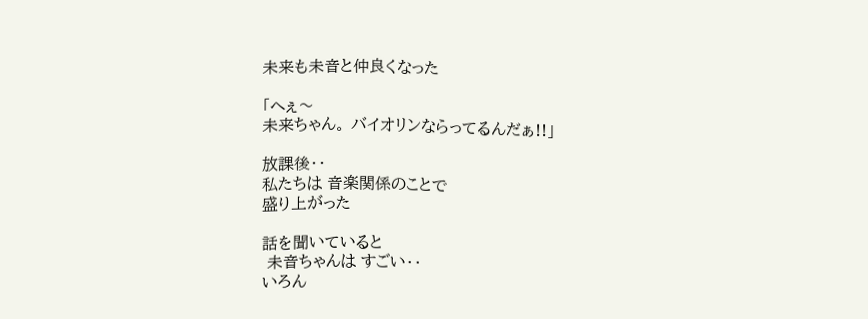未来も未音と仲良くなった

「へぇ〜
未来ちゃん。 バイオリンならってるんだぁ!!」

放課後・・
私たちは 音楽関係のことで
盛り上がった

話を聞いていると
 未音ちゃんは すごい・・
いろん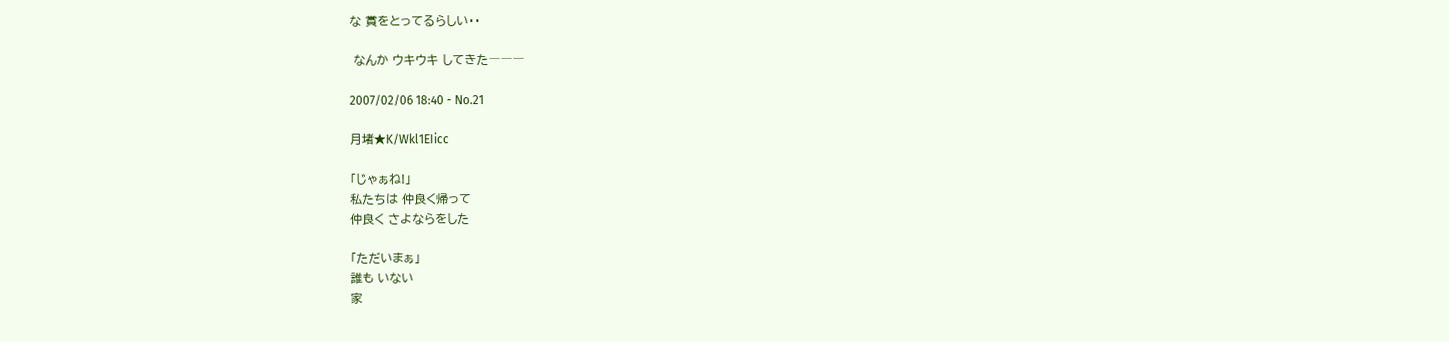な 賞をとってるらしい・・

 なんか ウキウキ してきた―――

2007/02/06 18:40 - No.21

月堵★K/Wkl1EIicc

「じゃぁね!」
私たちは 仲良く帰って
仲良く さよならをした

「ただいまぁ」
誰も いない
家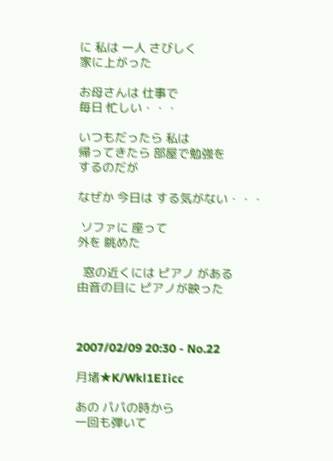に 私は 一人 さびしく
家に上がった

お母さんは 仕事で
毎日 忙しい・・・

いつもだったら 私は
帰ってきたら 部屋で勉強を
するのだが

なぜか 今日は する気がない・・・

 ソファに 座って
外を 眺めた

  窓の近くには ピアノ がある
由音の目に ピアノが映った



2007/02/09 20:30 - No.22

月堵★K/Wkl1EIicc

あの パパの時から
一回も弾いて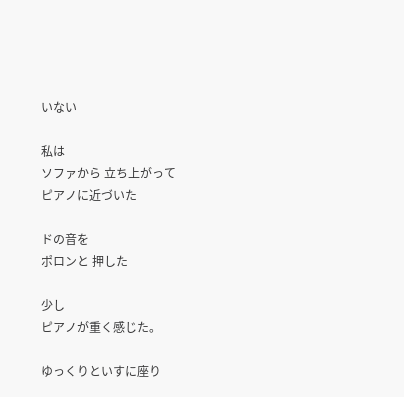いない

私は
ソファから 立ち上がって
ピアノに近づいた

ドの音を
ポロンと 押した

少し
ピアノが重く感じた。

ゆっくりといすに座り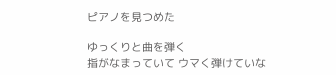ピアノを見つめた

ゆっくりと曲を弾く
指がなまっていて ウマく弾けていな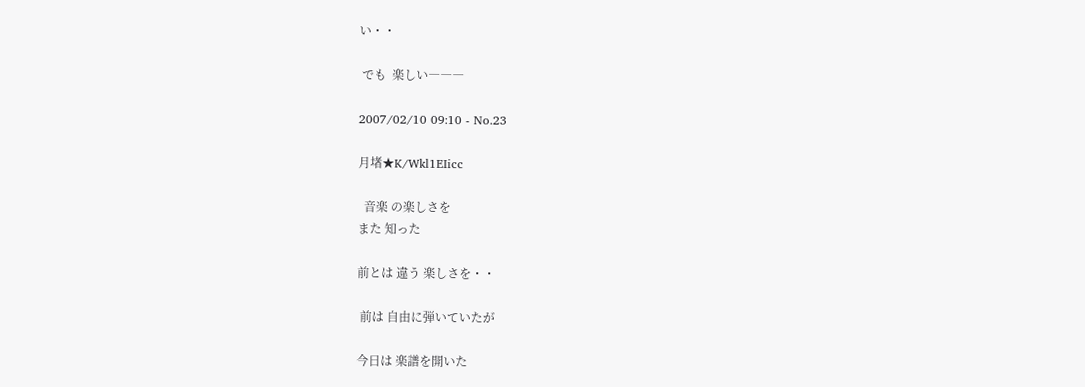い・・

 でも  楽しい―――

2007/02/10 09:10 - No.23

月堵★K/Wkl1EIicc

  音楽 の楽しさを
また 知った

前とは 違う 楽しさを・・

 前は 自由に弾いていたが

今日は 楽譜を開いた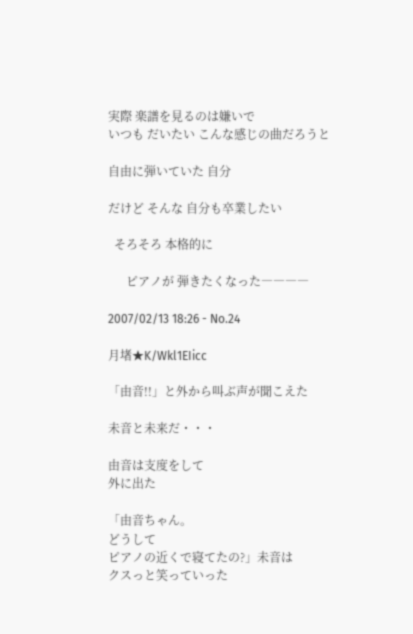実際 楽譜を見るのは嫌いで
いつも だいたい こんな感じの曲だろうと

自由に弾いていた 自分

だけど そんな 自分も卒業したい

  そろそろ 本格的に

      ピアノが 弾きたくなった――――

2007/02/13 18:26 - No.24

月堵★K/Wkl1EIicc

「由音!!」と外から叫ぶ声が聞こえた

未音と未来だ・・・

由音は支度をして
外に出た

「由音ちゃん。
どうして
ピアノの近くで寝てたの?」未音は
クスっと笑っていった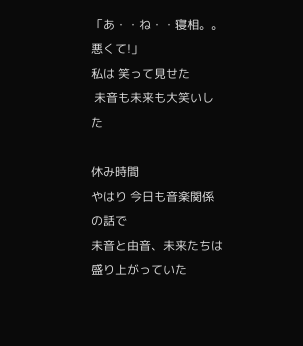「あ・・ね・・寝相。。悪くて!」
私は 笑って見せた
 未音も未来も大笑いした

休み時間
やはり 今日も音楽関係の話で
未音と由音、未来たちは
盛り上がっていた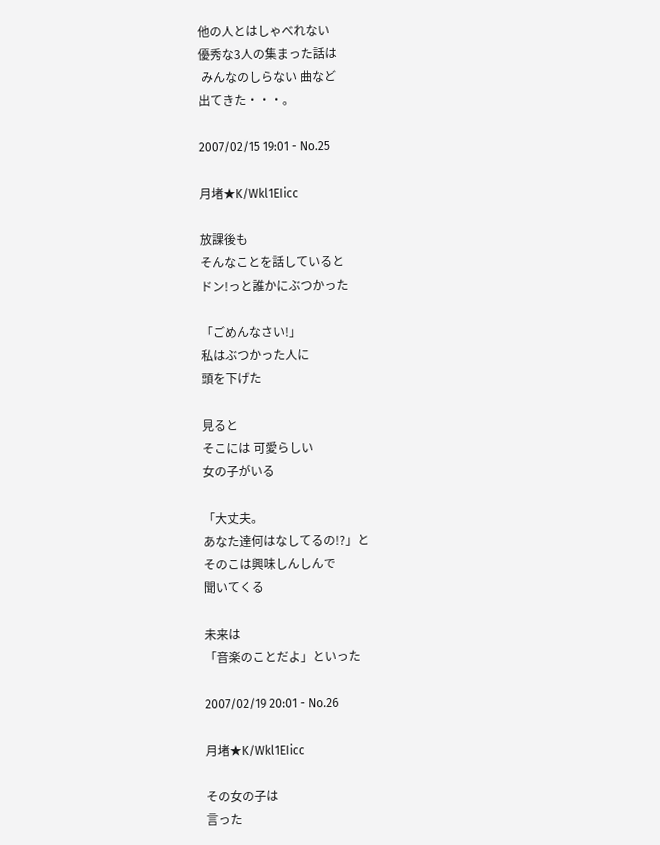他の人とはしゃべれない
優秀な3人の集まった話は
 みんなのしらない 曲など
出てきた・・・。

2007/02/15 19:01 - No.25

月堵★K/Wkl1EIicc

放課後も
そんなことを話していると
ドン!っと誰かにぶつかった

「ごめんなさい!」
私はぶつかった人に
頭を下げた

見ると
そこには 可愛らしい
女の子がいる

「大丈夫。
あなた達何はなしてるの!?」と
そのこは興味しんしんで
聞いてくる

未来は
「音楽のことだよ」といった

2007/02/19 20:01 - No.26

月堵★K/Wkl1EIicc

その女の子は
言った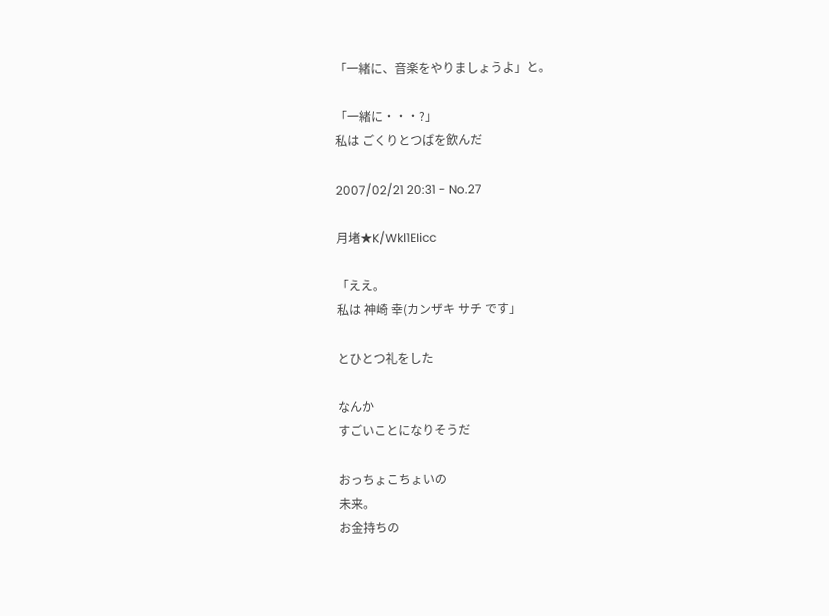「一緒に、音楽をやりましょうよ」と。

「一緒に・・・?」
私は ごくりとつばを飲んだ

2007/02/21 20:31 - No.27

月堵★K/Wkl1EIicc

「ええ。
私は 神崎 幸(カンザキ サチ です」

とひとつ礼をした

なんか
すごいことになりそうだ

おっちょこちょいの
未来。
お金持ちの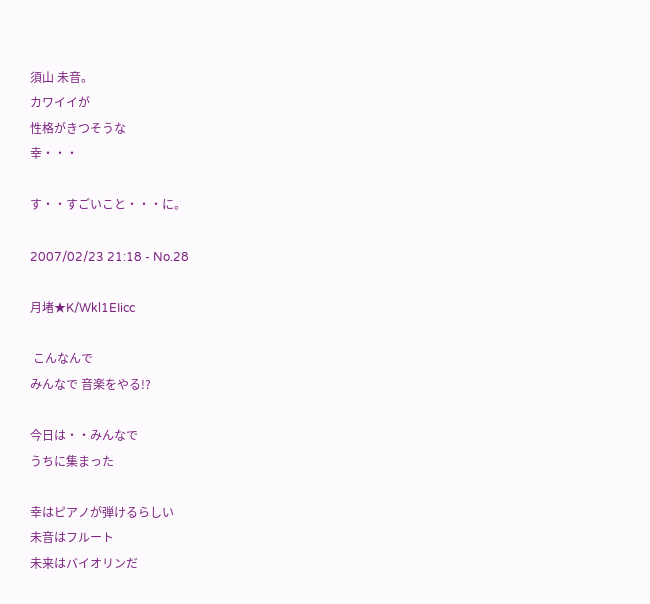須山 未音。
カワイイが
性格がきつそうな
幸・・・

す・・すごいこと・・・に。

2007/02/23 21:18 - No.28

月堵★K/Wkl1EIicc

 こんなんで
みんなで 音楽をやる!?

今日は・・みんなで
うちに集まった

幸はピアノが弾けるらしい
未音はフルート
未来はバイオリンだ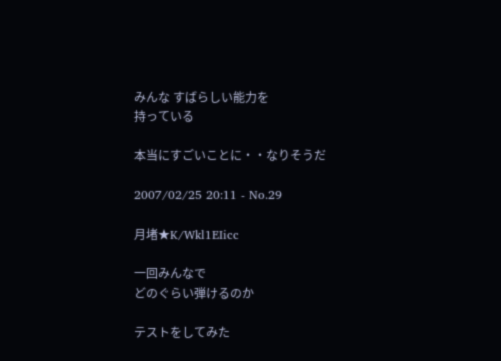みんな すばらしい能力を
持っている

本当にすごいことに・・なりそうだ

2007/02/25 20:11 - No.29

月堵★K/Wkl1EIicc

一回みんなで
どのぐらい弾けるのか

テストをしてみた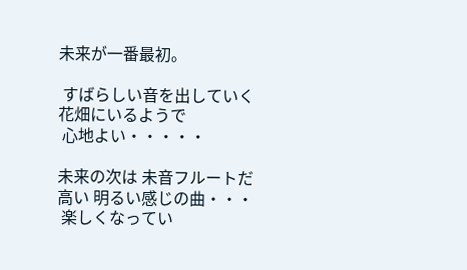未来が一番最初。

 すばらしい音を出していく
花畑にいるようで
 心地よい・・・・・

未来の次は 未音フルートだ
高い 明るい感じの曲・・・
 楽しくなってい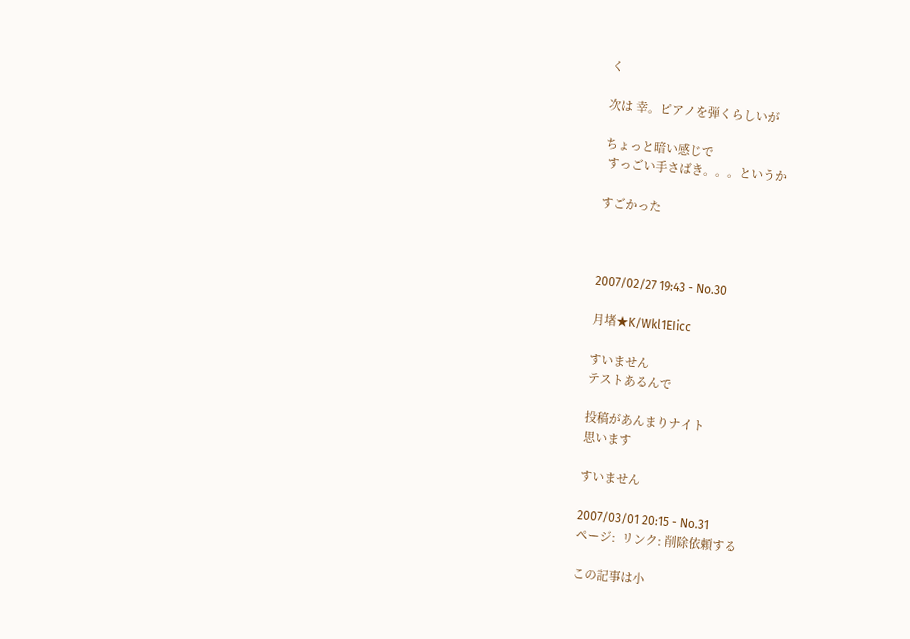く

次は 幸。ピアノを弾くらしいが

ちょっと暗い感じで
 すっごい手さばき。。。というか

すごかった



2007/02/27 19:43 - No.30

月堵★K/Wkl1EIicc

すいません
テストあるんで

投稿があんまりナイト
思います

すいません

2007/03/01 20:15 - No.31
ページ:  リンク: 削除依頼する

この記事は小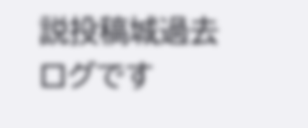説投稿城過去ログです